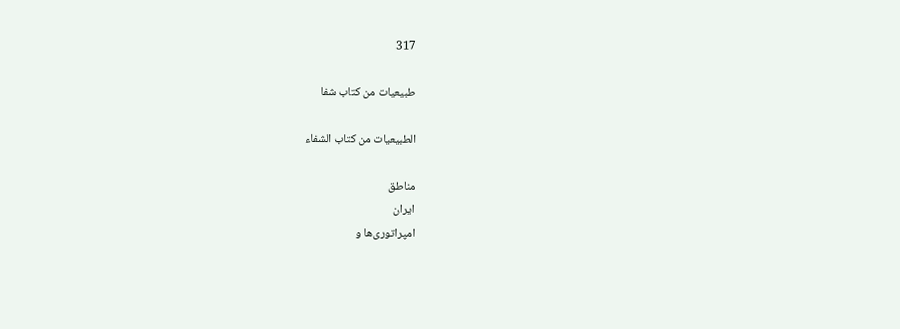317

طبیعیات من کتاب شفا

الطبيعيات من كتاب الشفاء

مناطق
ایران
امپراتوری‌ها و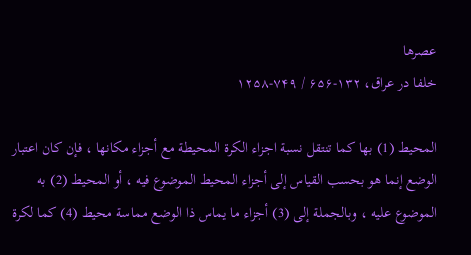عصرها
خلفا در عراق، ۱۳۲-۶۵۶ / ۷۴۹-۱۲۵۸

المحيط (1) بها كما تنتقل نسبة اجزاء الكرة المحيطة مع أجزاء مكانها ، فإن كان اعتبار الوضع إنما هو بحسب القياس إلى أجزاء المحيط الموضوع فيه ، أو المحيط (2) به الموضوع عليه ، وبالجملة إلى (3) أجزاء ما يماس ذا الوضع مماسة محيط (4) كما لكرة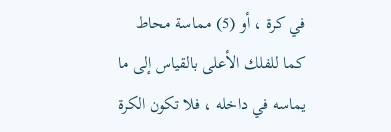في كرة ، أو (5) مماسة محاط كما للفلك الأعلى بالقياس إلى ما يماسه في داخله ، فلا تكون الكرة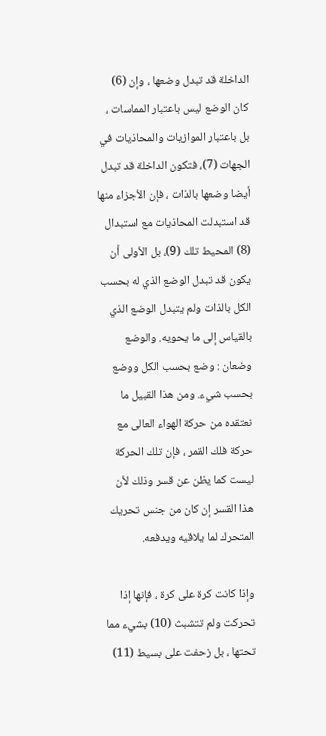الداخلة قد تبدل وضعها ، وإن (6) كان الوضع ليس باعتبار المماسات ، بل باعتبار الموازيات والمحاذيات في الجهات (7)، فتكون الداخلة قد تبدل أيضا وضعها بالذات ، فإن الأجزاء منها قد استبدلت المحاذيات مع استبدال (8) المحيط تلك (9)، بل الأولى أن يكون قد تبدل الوضع الذي له بحسب الكل بالذات ولم يتبدل الوضع الذي بالقياس إلى ما يحويه. والوضع وضعان : وضع بحسب الكل ووضع بحسب شيء. ومن هذا القبيل ما نعتقده من حركة الهواء العالى مع حركة فلك القمر ، فإن تلك الحركة ليست كما يظن عن قسر وذلك لأن هذا القسر إن كان من جنس تحريك المتحرك لما يلاقيه ويدفعه.

وإذا كانت كرة على كرة ، فإنها إذا تحركت ولم تتشبث (10) بشيء مما تحتها ، بل زحفت على بسيط (11)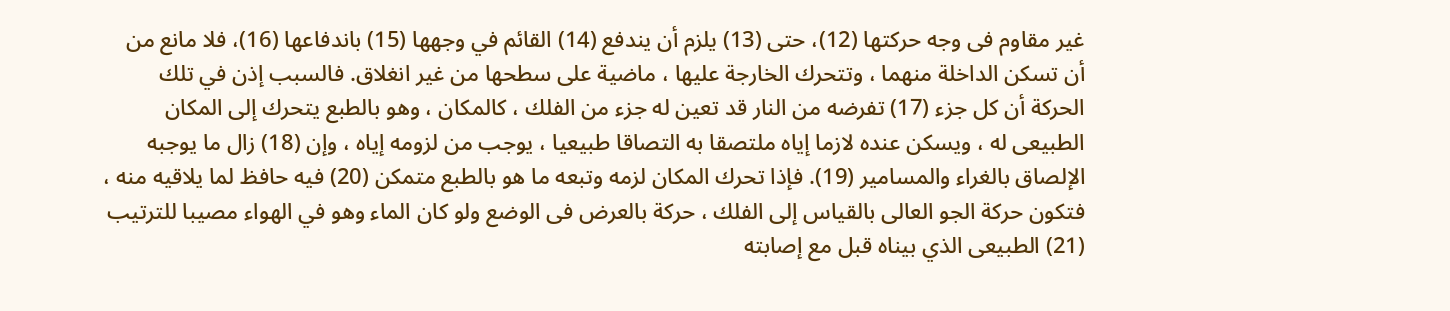غير مقاوم فى وجه حركتها (12)، حتى (13) يلزم أن يندفع (14) القائم في وجهها (15) باندفاعها (16)، فلا مانع من أن تسكن الداخلة منهما ، وتتحرك الخارجة عليها ، ماضية على سطحها من غير انغلاق. فالسبب إذن في تلك الحركة أن كل جزء (17) تفرضه من النار قد تعين له جزء من الفلك ، كالمكان ، وهو بالطبع يتحرك إلى المكان الطبيعى له ، ويسكن عنده لازما إياه ملتصقا به التصاقا طبيعيا ، يوجب من لزومه إياه ، وإن (18) زال ما يوجبه الإلصاق بالغراء والمسامير (19). فإذا تحرك المكان لزمه وتبعه ما هو بالطبع متمكن (20) فيه حافظ لما يلاقيه منه ، فتكون حركة الجو العالى بالقياس إلى الفلك ، حركة بالعرض فى الوضع ولو كان الماء وهو في الهواء مصيبا للترتيب (21) الطبيعى الذي بيناه قبل مع إصابته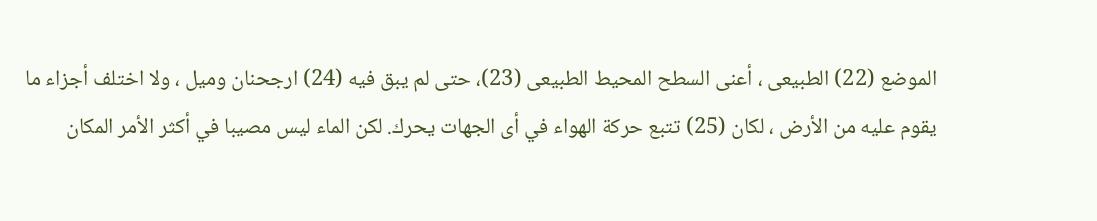الموضع (22) الطبيعى ، أعنى السطح المحيط الطبيعى (23)، حتى لم يبق فيه (24) ارجحنان وميل ، ولا اختلف أجزاء ما يقوم عليه من الأرض ، لكان (25) تتبع حركة الهواء في أى الجهات يحرك. لكن الماء ليس مصيبا في أكثر الأمر المكان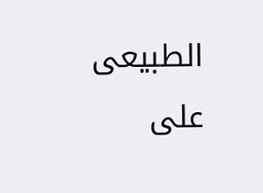الطبيعى على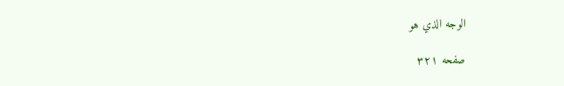الوجه الذي هو

صفحه ۳۲۱